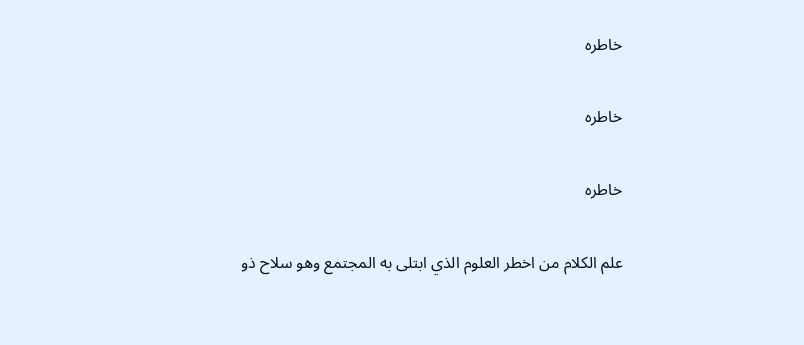خاطره

خاطره

خاطره

علم الكلام من اخطر العلوم الذي ابتلى به المجتمع وهو سلاح ذو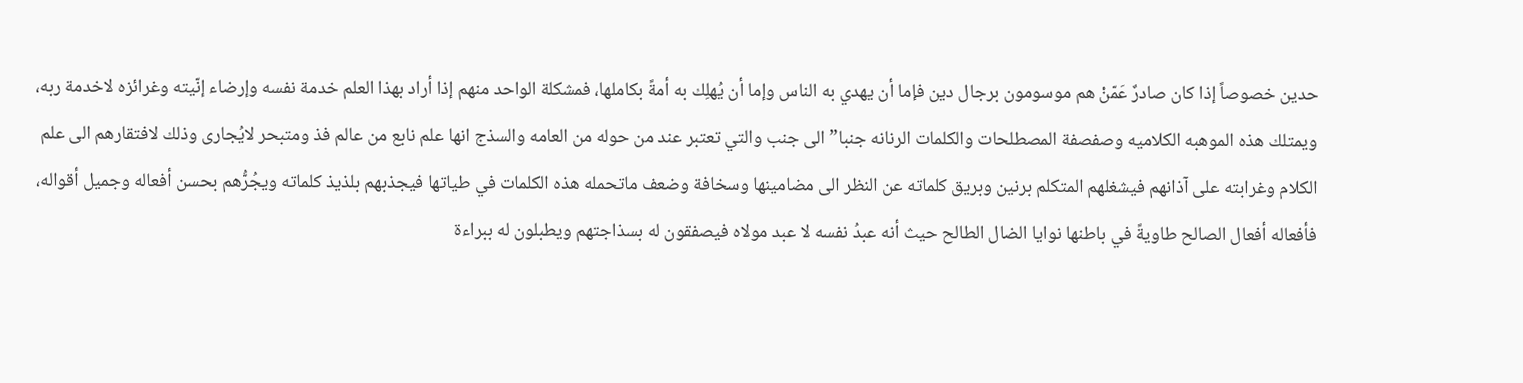حدين خصوصاً إذا كان صادرٌ عَمّنْ هم موسومون برجال دين فإما أن يهدي به الناس وإما أن يُهلِك به أمةً بكاملها، فمشكلة الواحد منهم إذا أراد بهذا العلم خدمة نفسه وإرضاء إنّيته وغرائزه لاخدمة ربه، ويمتلك هذه الموهبه الكلاميه وصفصفة المصطلحات والكلمات الرنانه جنبا” الى جنب والتي تعتبر عند من حوله من العامه والسذج انها علم نابع من عالم فذ ومتبحر لايُجارى وذلك لافتقارهم الى علم الكلام وغرابته على آذانهم فيشغلهم المتكلم برنين وبريق كلماته عن النظر الى مضامينها وسخافة وضعف ماتحمله هذه الكلمات في طياتها فيجذبهم بلذيذ كلماته ويجُرُّهم بحسن أفعاله وجميل أقواله، فأفعاله أفعال الصالح طاويةً في باطنها نوايا الضال الطالح حيث أنه عبدُ نفسه لا عبد مولاه فيصفقون له بسذاجتهم ويطبلون له ببراءة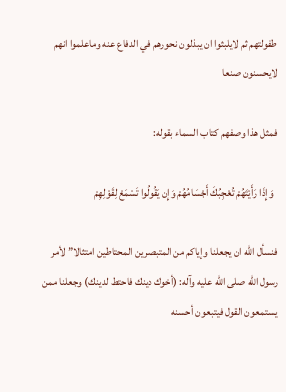طفولتهم ثم لايلبثوا ان يبذلون نحورهم في الدفاع عنه وماعلموا انهم لايحسنون صنعا

فمثل هذا وصفهم كتاب السماء بقوله:

  وَإِذَا رَأَيْتَهُمْ تُعْجِبُكَ أَجْسَامُهُمْ وَإِن يَقُولُوا تَسْمَعْ لِقَوْلِهِمْ

فنسأل الله ان يجعلنا وإياكم من المتبصرين المحتاطين امتثالا” لأمر رسول الله صلى الله عليه وآله: (أخوك دينك فاحتط لدينك) وجعلنا ممن يستمعون القول فيتبعون أحسنه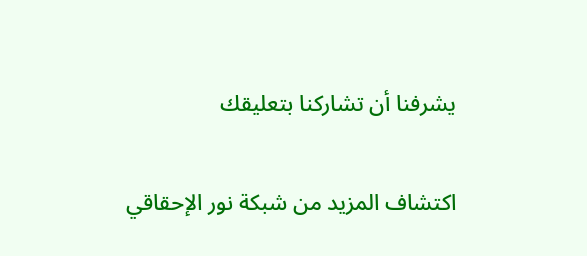يشرفنا أن تشاركنا بتعليقك

اكتشاف المزيد من شبكة نور الإحقاقي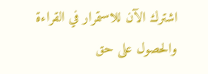اشترك الآن للاستمرار في القراءة والحصول على حق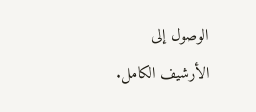الوصول إلى الأرشيف الكامل.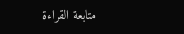متابعة القراءة